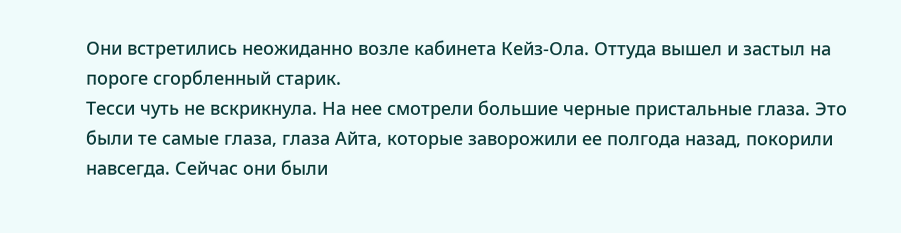Они встретились неожиданно возле кабинета Кейз-Ола. Оттуда вышел и застыл на пороге сгорбленный старик.
Тесси чуть не вскрикнула. На нее смотрели большие черные пристальные глаза. Это были те самые глаза, глаза Айта, которые заворожили ее полгода назад, покорили навсегда. Сейчас они были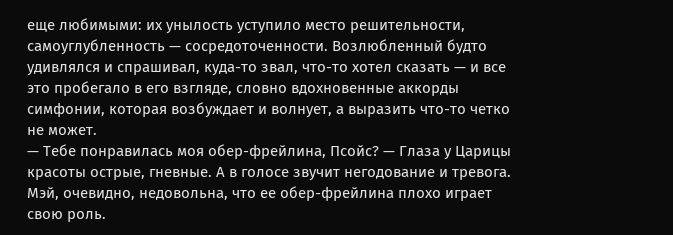еще любимыми: их унылость уступило место решительности, самоуглубленность — сосредоточенности. Возлюбленный будто удивлялся и спрашивал, куда-то звал, что-то хотел сказать — и все это пробегало в его взгляде, словно вдохновенные аккорды симфонии, которая возбуждает и волнует, а выразить что-то четко не может.
— Тебе понравилась моя обер-фрейлина, Псойс? — Глаза у Царицы красоты острые, гневные. А в голосе звучит негодование и тревога. Мэй, очевидно, недовольна, что ее обер-фрейлина плохо играет свою роль.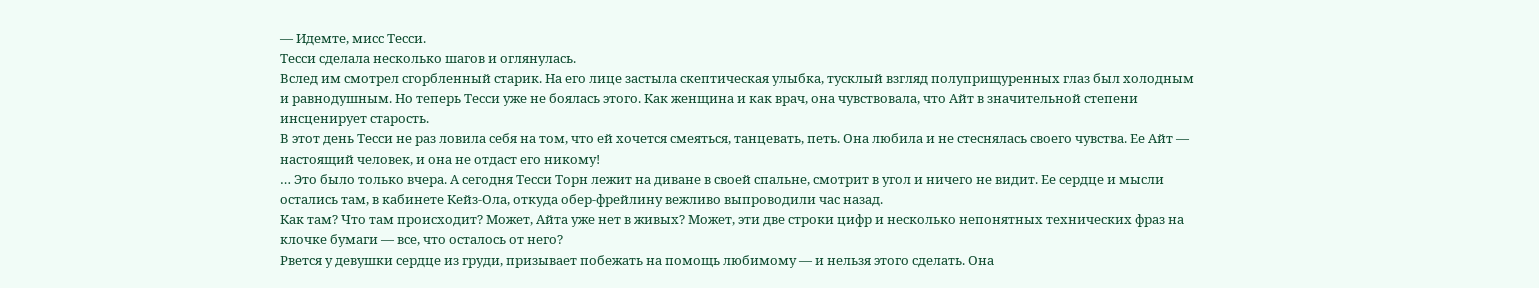— Идемте, мисс Тесси.
Тесси сделала несколько шагов и оглянулась.
Вслед им смотрел сгорбленный старик. На его лице застыла скептическая улыбка, тусклый взгляд полуприщуренных глаз был холодным и равнодушным. Но теперь Тесси уже не боялась этого. Как женщина и как врач, она чувствовала, что Айт в значительной степени инсценирует старость.
В этот день Тесси не раз ловила себя на том, что ей хочется смеяться, танцевать, петь. Она любила и не стеснялась своего чувства. Ее Айт — настоящий человек, и она не отдаст его никому!
… Это было только вчера. А сегодня Тесси Торн лежит на диване в своей спальне, смотрит в угол и ничего не видит. Ее сердце и мысли остались там, в кабинете Кейз-Ола, откуда обер-фрейлину вежливо выпроводили час назад.
Как там? Что там происходит? Может, Айта уже нет в живых? Может, эти две строки цифр и несколько непонятных технических фраз на клочке бумаги — все, что осталось от него?
Рвется у девушки сердце из груди, призывает побежать на помощь любимому — и нельзя этого сделать. Она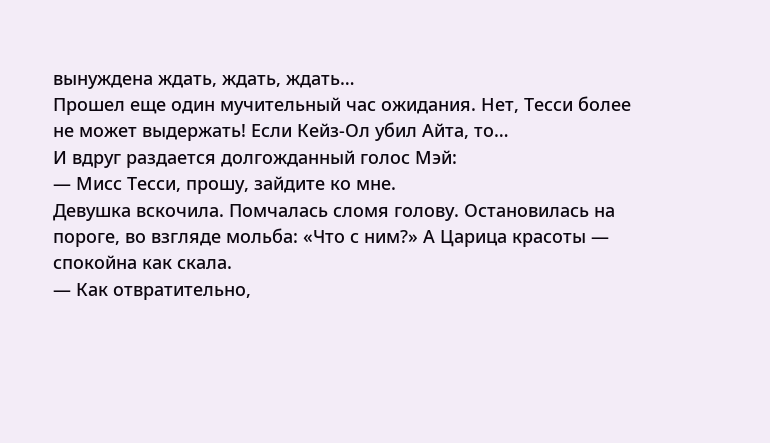вынуждена ждать, ждать, ждать…
Прошел еще один мучительный час ожидания. Нет, Тесси более не может выдержать! Если Кейз-Ол убил Айта, то…
И вдруг раздается долгожданный голос Мэй:
— Мисс Тесси, прошу, зайдите ко мне.
Девушка вскочила. Помчалась сломя голову. Остановилась на пороге, во взгляде мольба: «Что с ним?» А Царица красоты — спокойна как скала.
— Как отвратительно,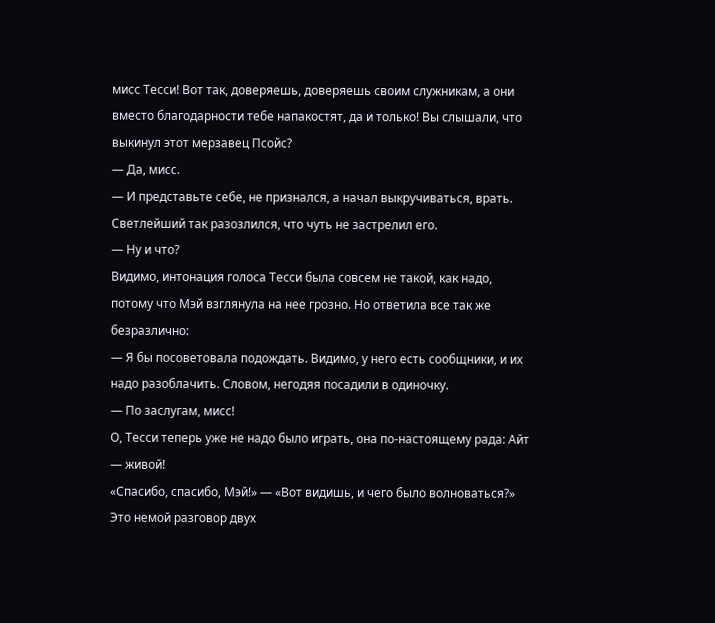мисс Тесси! Вот так, доверяешь, доверяешь своим служникам, а они вместо благодарности тебе напакостят, да и только! Вы слышали, что выкинул этот мерзавец Псойс?
— Да, мисс.
— И представьте себе, не признался, а начал выкручиваться, врать. Светлейший так разозлился, что чуть не застрелил его.
— Ну и что?
Видимо, интонация голоса Тесси была совсем не такой, как надо, потому что Мэй взглянула на нее грозно. Но ответила все так же безразлично:
— Я бы посоветовала подождать. Видимо, у него есть сообщники, и их надо разоблачить. Словом, негодяя посадили в одиночку.
— По заслугам, мисс!
О, Тесси теперь уже не надо было играть, она по-настоящему рада: Айт — живой!
«Спасибо, спасибо, Мэй!» — «Вот видишь, и чего было волноваться?»
Это немой разговор двух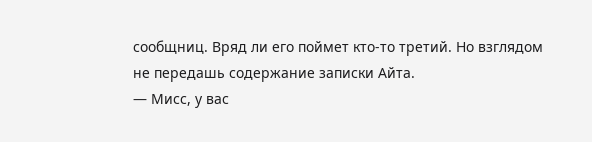сообщниц. Вряд ли его поймет кто-то третий. Но взглядом не передашь содержание записки Айта.
— Мисс, у вас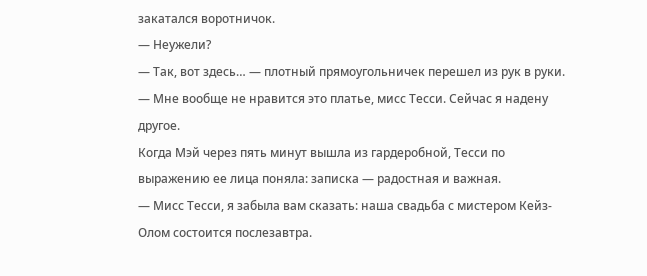закатался воротничок.
— Неужели?
— Так, вот здесь… — плотный прямоугольничек перешел из рук в руки.
— Мне вообще не нравится это платье, мисс Тесси. Сейчас я надену другое.
Когда Мэй через пять минут вышла из гардеробной, Тесси по выражению ее лица поняла: записка — радостная и важная.
— Мисс Тесси, я забыла вам сказать: наша свадьба с мистером Кейз-Олом состоится послезавтра.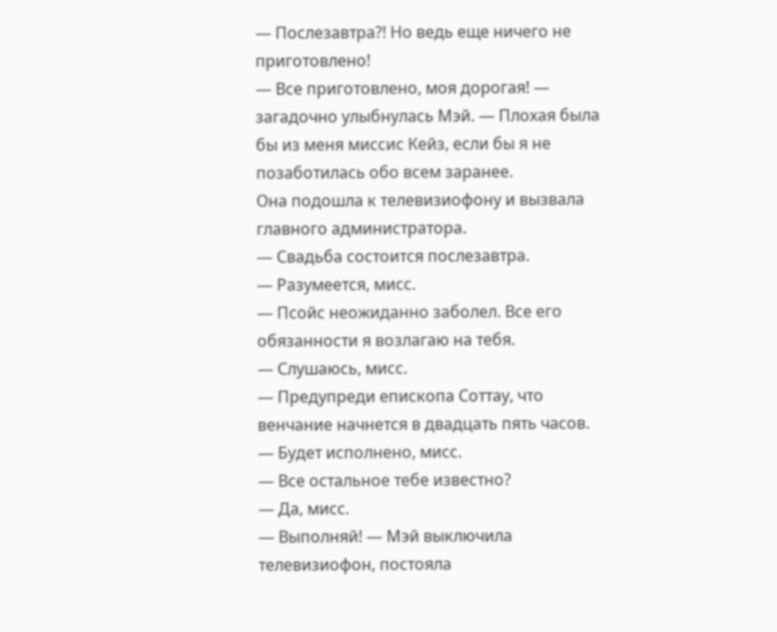— Послезавтра?! Но ведь еще ничего не приготовлено!
— Все приготовлено, моя дорогая! — загадочно улыбнулась Мэй. — Плохая была бы из меня миссис Кейз, если бы я не позаботилась обо всем заранее.
Она подошла к телевизиофону и вызвала главного администратора.
— Свадьба состоится послезавтра.
— Разумеется, мисс.
— Псойс неожиданно заболел. Все его обязанности я возлагаю на тебя.
— Слушаюсь, мисс.
— Предупреди епископа Соттау, что венчание начнется в двадцать пять часов.
— Будет исполнено, мисс.
— Все остальное тебе известно?
— Да, мисс.
— Выполняй! — Мэй выключила телевизиофон, постояла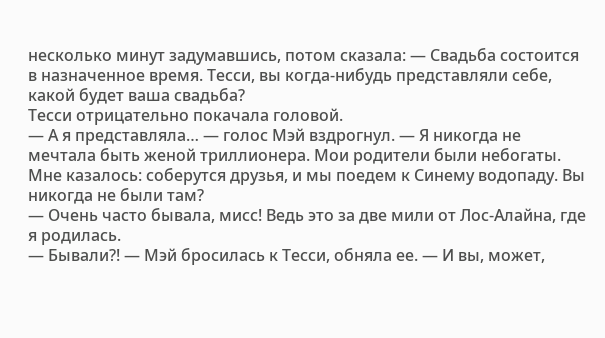несколько минут задумавшись, потом сказала: — Свадьба состоится в назначенное время. Тесси, вы когда-нибудь представляли себе, какой будет ваша свадьба?
Тесси отрицательно покачала головой.
— А я представляла… — голос Мэй вздрогнул. — Я никогда не мечтала быть женой триллионера. Мои родители были небогаты. Мне казалось: соберутся друзья, и мы поедем к Синему водопаду. Вы никогда не были там?
— Очень часто бывала, мисс! Ведь это за две мили от Лос-Алайна, где я родилась.
— Бывали?! — Мэй бросилась к Тесси, обняла ее. — И вы, может,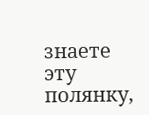знаете эту полянку,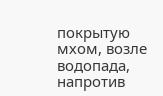покрытую мхом, возле водопада, напротив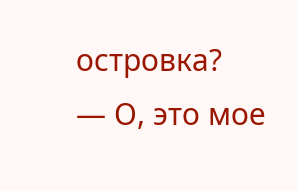островка?
— О, это мое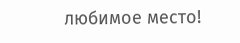любимое место!